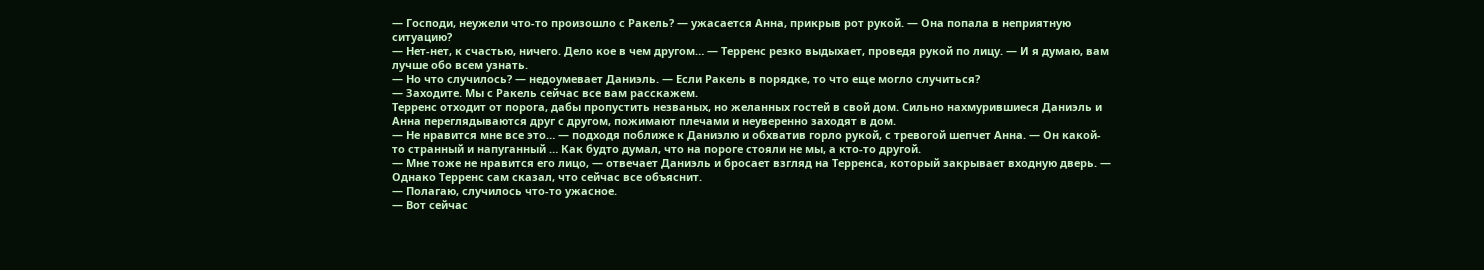— Господи, неужели что-то произошло с Ракель? — ужасается Анна, прикрыв рот рукой. — Она попала в неприятную ситуацию?
— Нет-нет, к счастью, ничего. Дело кое в чем другом… — Терренс резко выдыхает, проведя рукой по лицу. — И я думаю, вам лучше обо всем узнать.
— Но что случилось? — недоумевает Даниэль. — Если Ракель в порядке, то что еще могло случиться?
— Заходите. Мы с Ракель сейчас все вам расскажем.
Терренс отходит от порога, дабы пропустить незваных, но желанных гостей в свой дом. Сильно нахмурившиеся Даниэль и Анна переглядываются друг с другом, пожимают плечами и неуверенно заходят в дом.
— Не нравится мне все это… — подходя поближе к Даниэлю и обхватив горло рукой, с тревогой шепчет Анна. — Он какой-то странный и напуганный … Как будто думал, что на пороге стояли не мы, а кто-то другой.
— Мне тоже не нравится его лицо, — отвечает Даниэль и бросает взгляд на Терренса, который закрывает входную дверь. — Однако Терренс сам сказал, что сейчас все объяснит.
— Полагаю, случилось что-то ужасное.
— Вот сейчас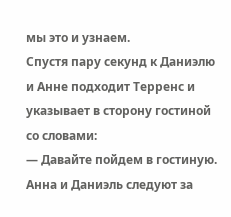мы это и узнаем.
Спустя пару секунд к Даниэлю и Анне подходит Терренс и указывает в сторону гостиной со словами:
— Давайте пойдем в гостиную.
Анна и Даниэль следуют за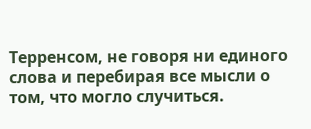Терренсом, не говоря ни единого слова и перебирая все мысли о том, что могло случиться.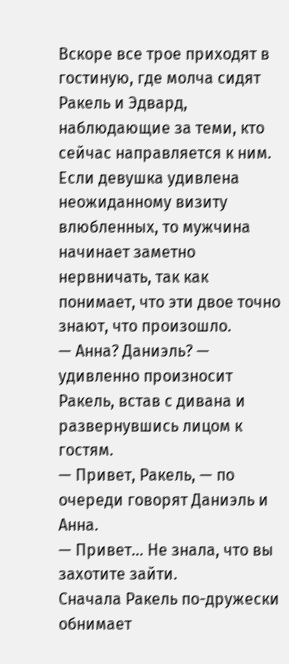Вскоре все трое приходят в гостиную, где молча сидят Ракель и Эдвард, наблюдающие за теми, кто сейчас направляется к ним. Если девушка удивлена неожиданному визиту влюбленных, то мужчина начинает заметно нервничать, так как понимает, что эти двое точно знают, что произошло.
— Анна? Даниэль? — удивленно произносит Ракель, встав с дивана и развернувшись лицом к гостям.
— Привет, Ракель, — по очереди говорят Даниэль и Анна.
— Привет… Не знала, что вы захотите зайти.
Сначала Ракель по-дружески обнимает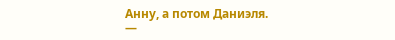Анну, а потом Даниэля.
—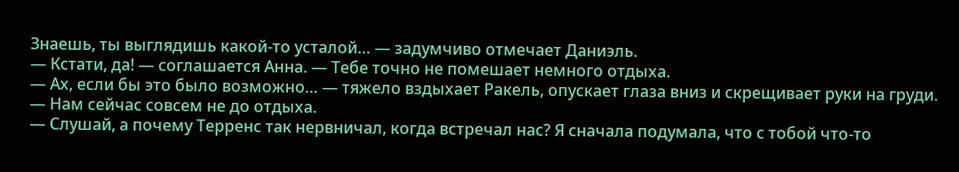Знаешь, ты выглядишь какой-то усталой… — задумчиво отмечает Даниэль.
— Кстати, да! — соглашается Анна. — Тебе точно не помешает немного отдыха.
— Ах, если бы это было возможно… — тяжело вздыхает Ракель, опускает глаза вниз и скрещивает руки на груди. — Нам сейчас совсем не до отдыха.
— Слушай, а почему Терренс так нервничал, когда встречал нас? Я сначала подумала, что с тобой что-то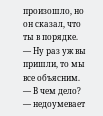произошло, но он сказал, что ты в порядке.
— Ну раз уж вы пришли, то мы все объясним.
— В чем дело? — недоумевает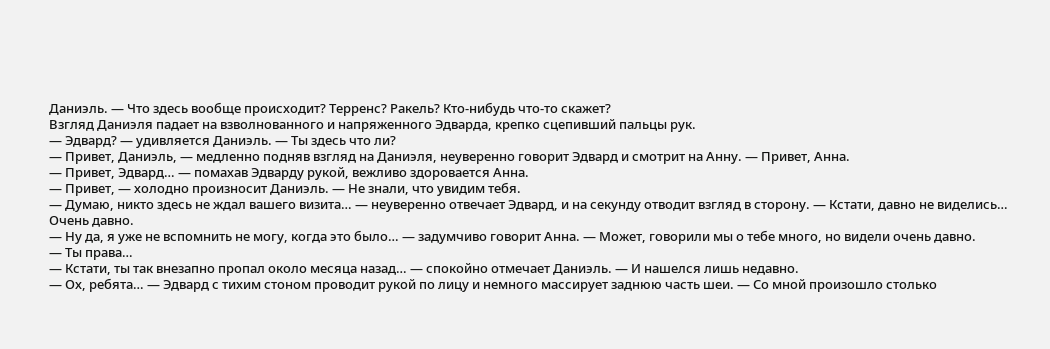Даниэль. — Что здесь вообще происходит? Терренс? Ракель? Кто-нибудь что-то скажет?
Взгляд Даниэля падает на взволнованного и напряженного Эдварда, крепко сцепивший пальцы рук.
— Эдвард? — удивляется Даниэль. — Ты здесь что ли?
— Привет, Даниэль, — медленно подняв взгляд на Даниэля, неуверенно говорит Эдвард и смотрит на Анну. — Привет, Анна.
— Привет, Эдвард… — помахав Эдварду рукой, вежливо здоровается Анна.
— Привет, — холодно произносит Даниэль. — Не знали, что увидим тебя.
— Думаю, никто здесь не ждал вашего визита… — неуверенно отвечает Эдвард, и на секунду отводит взгляд в сторону. — Кстати, давно не виделись… Очень давно.
— Ну да, я уже не вспомнить не могу, когда это было… — задумчиво говорит Анна. — Может, говорили мы о тебе много, но видели очень давно.
— Ты права…
— Кстати, ты так внезапно пропал около месяца назад… — спокойно отмечает Даниэль. — И нашелся лишь недавно.
— Ох, ребята… — Эдвард с тихим стоном проводит рукой по лицу и немного массирует заднюю часть шеи. — Со мной произошло столько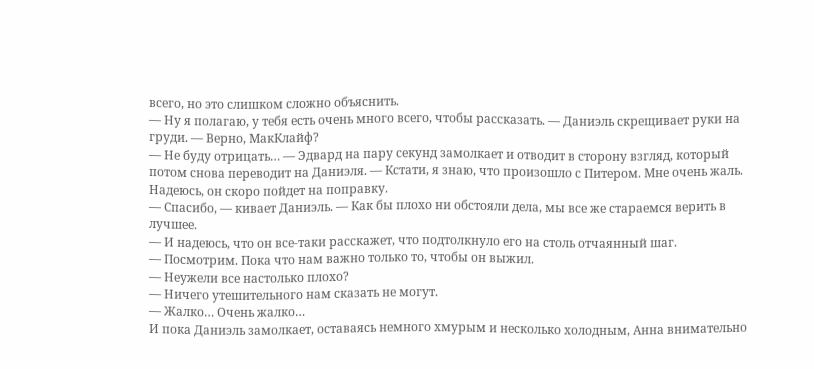всего, но это слишком сложно объяснить.
— Ну я полагаю, у тебя есть очень много всего, чтобы рассказать. — Даниэль скрещивает руки на груди. — Верно, МакКлайф?
— Не буду отрицать… — Эдвард на пару секунд замолкает и отводит в сторону взгляд, который потом снова переводит на Даниэля. — Кстати, я знаю, что произошло с Питером. Мне очень жаль. Надеюсь, он скоро пойдет на поправку.
— Спасибо, — кивает Даниэль. — Как бы плохо ни обстояли дела, мы все же стараемся верить в лучшее.
— И надеюсь, что он все-таки расскажет, что подтолкнуло его на столь отчаянный шаг.
— Посмотрим. Пока что нам важно только то, чтобы он выжил.
— Неужели все настолько плохо?
— Ничего утешительного нам сказать не могут.
— Жалко… Очень жалко…
И пока Даниэль замолкает, оставаясь немного хмурым и несколько холодным, Анна внимательно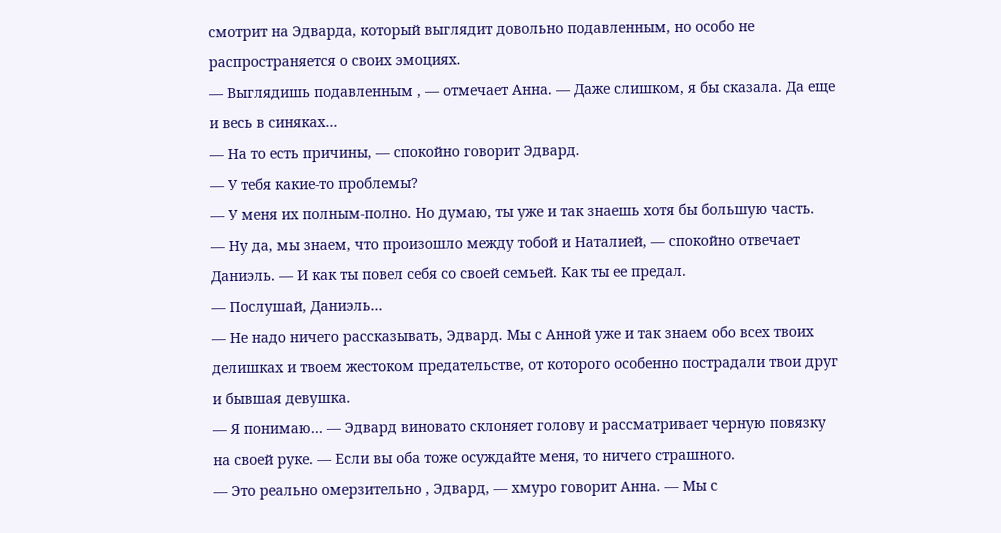смотрит на Эдварда, который выглядит довольно подавленным, но особо не распространяется о своих эмоциях.
— Выглядишь подавленным , — отмечает Анна. — Даже слишком, я бы сказала. Да еще и весь в синяках…
— На то есть причины, — спокойно говорит Эдвард.
— У тебя какие-то проблемы?
— У меня их полным-полно. Но думаю, ты уже и так знаешь хотя бы большую часть.
— Ну да, мы знаем, что произошло между тобой и Наталией, — спокойно отвечает Даниэль. — И как ты повел себя со своей семьей. Как ты ее предал.
— Послушай, Даниэль…
— Не надо ничего рассказывать, Эдвард. Мы с Анной уже и так знаем обо всех твоих делишках и твоем жестоком предательстве, от которого особенно пострадали твои друг и бывшая девушка.
— Я понимаю… — Эдвард виновато склоняет голову и рассматривает черную повязку на своей руке. — Если вы оба тоже осуждайте меня, то ничего страшного.
— Это реально омерзительно , Эдвард, — хмуро говорит Анна. — Мы с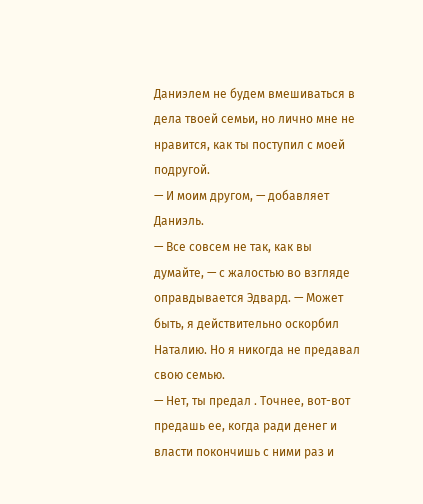Даниэлем не будем вмешиваться в дела твоей семьи, но лично мне не нравится, как ты поступил с моей подругой.
— И моим другом, — добавляет Даниэль.
— Все совсем не так, как вы думайте, — с жалостью во взгляде оправдывается Эдвард. — Может быть, я действительно оскорбил Наталию. Но я никогда не предавал свою семью.
— Нет, ты предал . Точнее, вот-вот предашь ее, когда ради денег и власти покончишь с ними раз и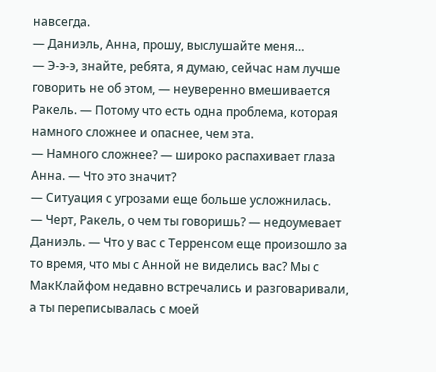навсегда.
— Даниэль, Анна, прошу, выслушайте меня…
— Э-э-э, знайте, ребята, я думаю, сейчас нам лучше говорить не об этом, — неуверенно вмешивается Ракель. — Потому что есть одна проблема, которая намного сложнее и опаснее, чем эта.
— Намного сложнее? — широко распахивает глаза Анна. — Что это значит?
— Ситуация с угрозами еще больше усложнилась.
— Черт, Ракель, о чем ты говоришь? — недоумевает Даниэль. — Что у вас с Терренсом еще произошло за то время, что мы с Анной не виделись вас? Мы с МакКлайфом недавно встречались и разговаривали, а ты переписывалась с моей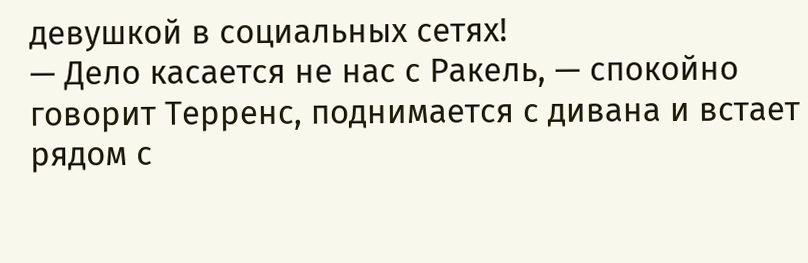девушкой в социальных сетях!
— Дело касается не нас с Ракель, — спокойно говорит Терренс, поднимается с дивана и встает рядом с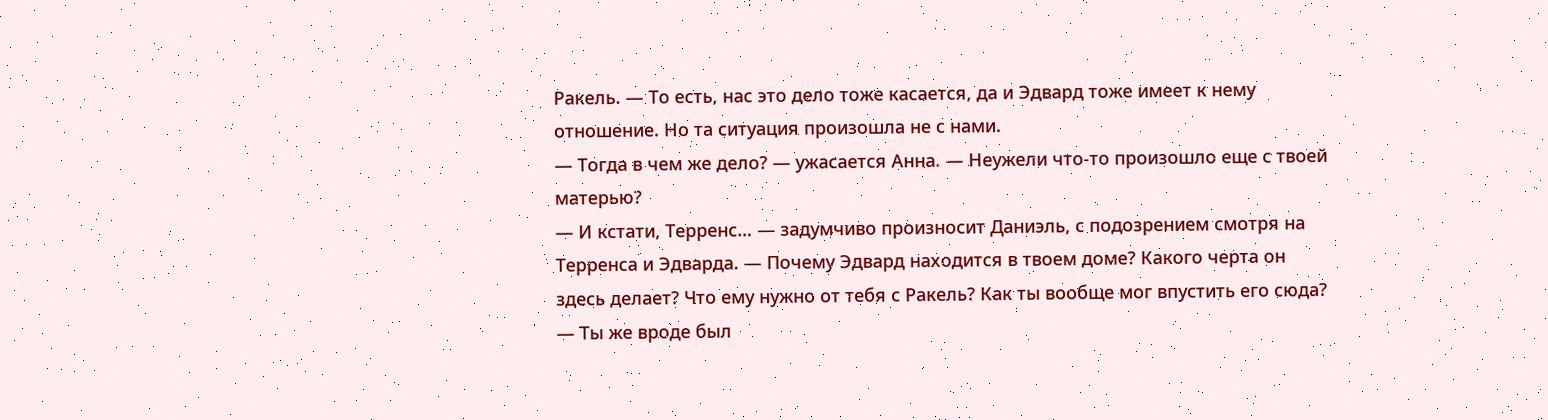Ракель. — То есть, нас это дело тоже касается, да и Эдвард тоже имеет к нему отношение. Но та ситуация произошла не с нами.
— Тогда в чем же дело? — ужасается Анна. — Неужели что-то произошло еще с твоей матерью?
— И кстати, Терренс… — задумчиво произносит Даниэль, с подозрением смотря на Терренса и Эдварда. — Почему Эдвард находится в твоем доме? Какого черта он здесь делает? Что ему нужно от тебя с Ракель? Как ты вообще мог впустить его сюда?
— Ты же вроде был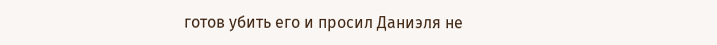готов убить его и просил Даниэля не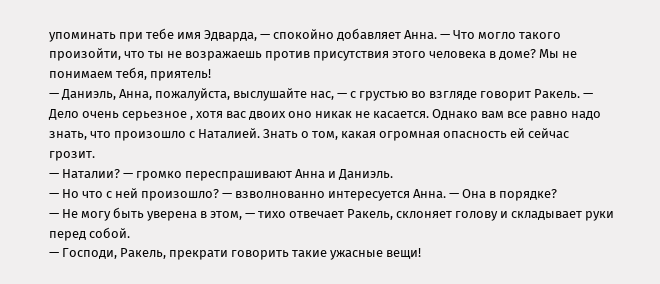упоминать при тебе имя Эдварда, — спокойно добавляет Анна. — Что могло такого произойти, что ты не возражаешь против присутствия этого человека в доме? Мы не понимаем тебя, приятель!
— Даниэль, Анна, пожалуйста, выслушайте нас, — с грустью во взгляде говорит Ракель. — Дело очень серьезное , хотя вас двоих оно никак не касается. Однако вам все равно надо знать, что произошло с Наталией. Знать о том, какая огромная опасность ей сейчас грозит.
— Наталии? — громко переспрашивают Анна и Даниэль.
— Но что с ней произошло? — взволнованно интересуется Анна. — Она в порядке?
— Не могу быть уверена в этом, — тихо отвечает Ракель, склоняет голову и складывает руки перед собой.
— Господи, Ракель, прекрати говорить такие ужасные вещи!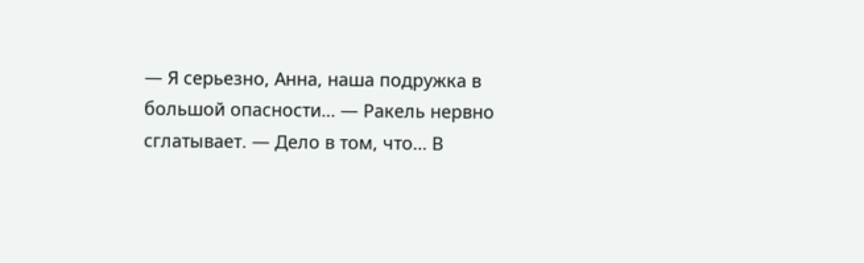— Я серьезно, Анна, наша подружка в большой опасности… — Ракель нервно сглатывает. — Дело в том, что… В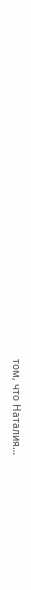том, что Наталия…